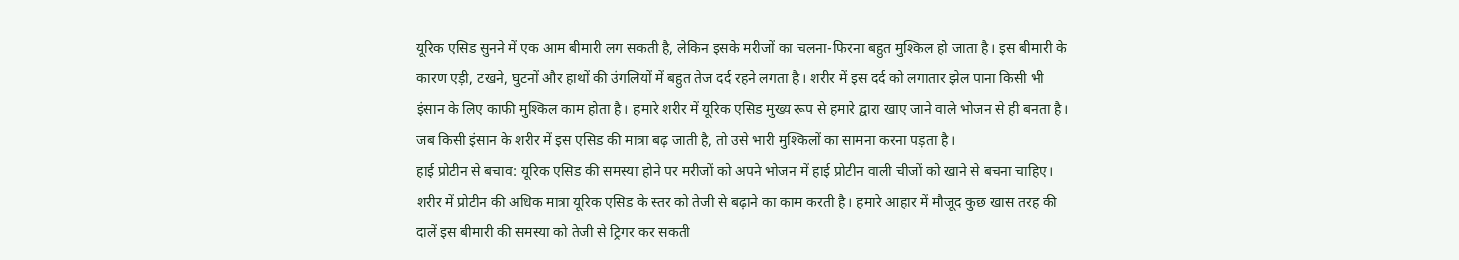यूरिक एसिड सुनने में एक आम बीमारी लग सकती है, लेकिन इसके मरीजों का चलना-फिरना बहुत मुश्किल हो जाता है। इस बीमारी के कारण एड़ी, टखने, घुटनों और हाथों की उंगलियों में बहुत तेज दर्द रहने लगता है। शरीर में इस दर्द को लगातार झेल पाना किसी भी इंसान के लिए काफी मुश्किल काम होता है। हमारे शरीर में यूरिक एसिड मुख्य रूप से हमारे द्वारा खाए जाने वाले भोजन से ही बनता है। जब किसी इंसान के शरीर में इस एसिड की मात्रा बढ़ जाती है, तो उसे भारी मुश्किलों का सामना करना पड़ता है।
हाई प्रोटीन से बचाव: यूरिक एसिड की समस्या होने पर मरीजों को अपने भोजन में हाई प्रोटीन वाली चीजों को खाने से बचना चाहिए। शरीर में प्रोटीन की अधिक मात्रा यूरिक एसिड के स्तर को तेजी से बढ़ाने का काम करती है। हमारे आहार में मौजूद कुछ खास तरह की दालें इस बीमारी की समस्या को तेजी से ट्रिगर कर सकती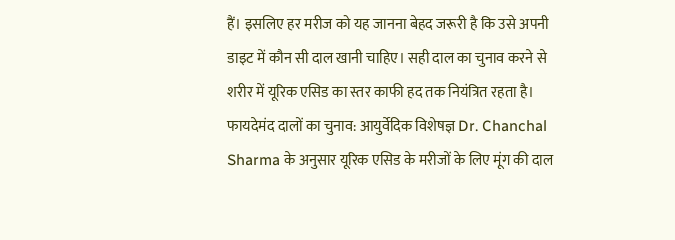हैं। इसलिए हर मरीज को यह जानना बेहद जरूरी है कि उसे अपनी डाइट में कौन सी दाल खानी चाहिए। सही दाल का चुनाव करने से शरीर में यूरिक एसिड का स्तर काफी हद तक नियंत्रित रहता है।
फायदेमंद दालों का चुनाव: आयुर्वेदिक विशेषज्ञ Dr. Chanchal Sharma के अनुसार यूरिक एसिड के मरीजों के लिए मूंग की दाल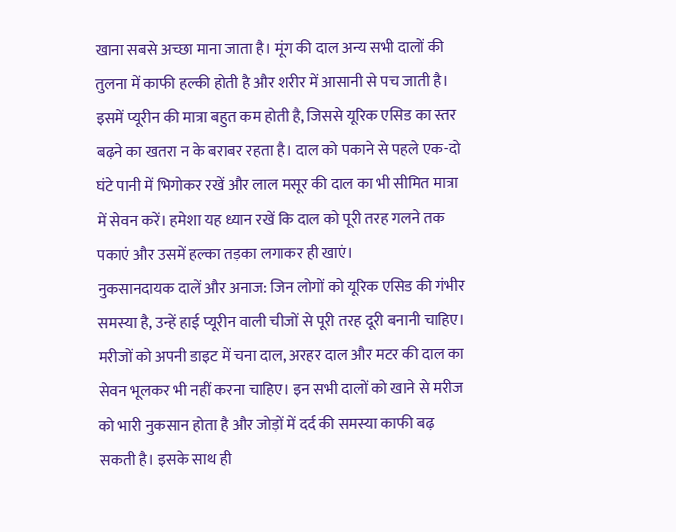खाना सबसे अच्छा माना जाता है। मूंग की दाल अन्य सभी दालों की तुलना में काफी हल्की होती है और शरीर में आसानी से पच जाती है। इसमें प्यूरीन की मात्रा बहुत कम होती है, जिससे यूरिक एसिड का स्तर बढ़ने का खतरा न के बराबर रहता है। दाल को पकाने से पहले एक-दो घंटे पानी में भिगोकर रखें और लाल मसूर की दाल का भी सीमित मात्रा में सेवन करें। हमेशा यह ध्यान रखें कि दाल को पूरी तरह गलने तक पकाएं और उसमें हल्का तड़का लगाकर ही खाएं।
नुकसानदायक दालें और अनाज: जिन लोगों को यूरिक एसिड की गंभीर समस्या है, उन्हें हाई प्यूरीन वाली चीजों से पूरी तरह दूरी बनानी चाहिए। मरीजों को अपनी डाइट में चना दाल, अरहर दाल और मटर की दाल का सेवन भूलकर भी नहीं करना चाहिए। इन सभी दालों को खाने से मरीज को भारी नुकसान होता है और जोड़ों में दर्द की समस्या काफी बढ़ सकती है। इसके साथ ही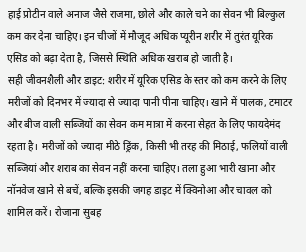हाई प्रोटीन वाले अनाज जैसे राजमा, छोले और काले चने का सेवन भी बिल्कुल कम कर देना चाहिए। इन चीजों में मौजूद अधिक प्यूरीन शरीर में तुरंत यूरिक एसिड को बढ़ा देता है, जिससे स्थिति अधिक खराब हो जाती है।
सही जीवनशैली और डाइट: शरीर में यूरिक एसिड के स्तर को कम करने के लिए मरीजों को दिनभर में ज्यादा से ज्यादा पानी पीना चाहिए। खाने में पालक, टमाटर और बीज वाली सब्जियों का सेवन कम मात्रा में करना सेहत के लिए फायदेमंद रहता है। मरीजों को ज्यादा मीठे ड्रिंक, किसी भी तरह की मिठाई, फलियों वाली सब्जियां और शराब का सेवन नहीं करना चाहिए। तला हुआ भारी खाना और नॉनवेज खाने से बचें, बल्कि इसकी जगह डाइट में क्विनोआ और चावल को शामिल करें। रोजाना सुबह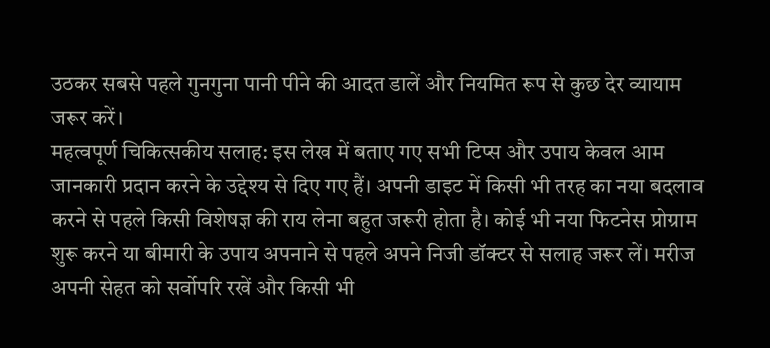उठकर सबसे पहले गुनगुना पानी पीने की आदत डालें और नियमित रूप से कुछ देर व्यायाम जरूर करें।
महत्वपूर्ण चिकित्सकीय सलाह: इस लेख में बताए गए सभी टिप्स और उपाय केवल आम जानकारी प्रदान करने के उद्देश्य से दिए गए हैं। अपनी डाइट में किसी भी तरह का नया बदलाव करने से पहले किसी विशेषज्ञ की राय लेना बहुत जरूरी होता है। कोई भी नया फिटनेस प्रोग्राम शुरू करने या बीमारी के उपाय अपनाने से पहले अपने निजी डॉक्टर से सलाह जरूर लें। मरीज अपनी सेहत को सर्वोपरि रखें और किसी भी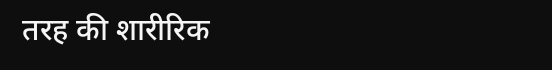तरह की शारीरिक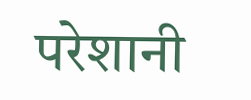परेशानी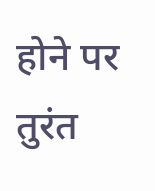होने पर तुरंत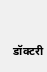डॉक्टरी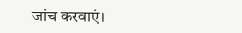जांच करवाएं।